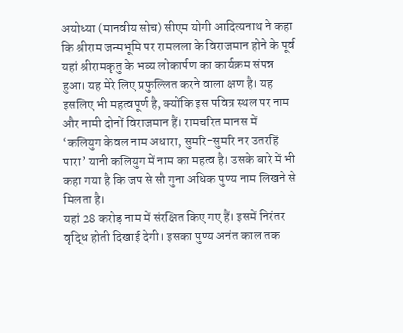अयोध्या (मानवीय सोच) सीएम योगी आदित्यनाथ ने कहा कि श्रीराम जन्मभूमि पर रामलला के विराजमान होने के पूर्व यहां श्रीरामकृतु के भव्य लोकार्पण का कार्यक्रम संपन्न हुआ। यह मेरे लिए प्रफुल्लित करने वाला क्षण है। यह इसलिए भी महत्वपूर्ण है, क्योंकि इस पवित्र स्थल पर नाम और नामी दोनों विराजमान हैं। रामचरित मानस में ‘कलियुग केवल नाम अधारा, सुमरि-सुमरि नर उतरहिं पारा’ यानी कलियुग में नाम का महत्व है। उसके बारे में भी कहा गया है कि जप से सौ गुना अधिक पुण्य नाम लिखने से मिलता है।
यहां 28 करोड़ नाम में संरक्षित किए गए हैं। इसमें निरंतर वृद्धि होती दिखाई देगी। इसका पुण्य अनंत काल तक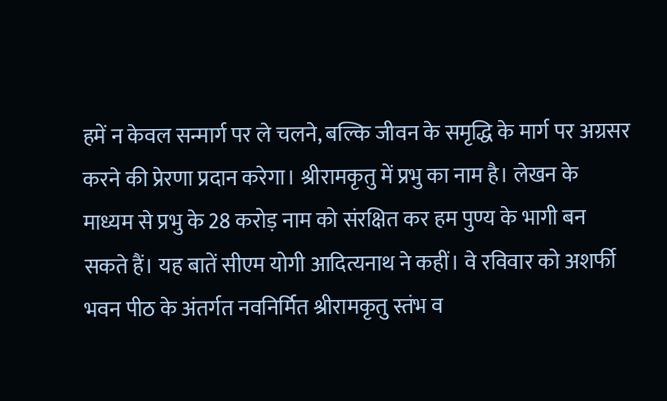हमें न केवल सन्मार्ग पर ले चलने, बल्कि जीवन के समृद्धि के मार्ग पर अग्रसर करने की प्रेरणा प्रदान करेगा। श्रीरामकृतु में प्रभु का नाम है। लेखन के माध्यम से प्रभु के 28 करोड़ नाम को संरक्षित कर हम पुण्य के भागी बन सकते हैं। यह बातें सीएम योगी आदित्यनाथ ने कहीं। वे रविवार को अशर्फी भवन पीठ के अंतर्गत नवनिर्मित श्रीरामकृतु स्तंभ व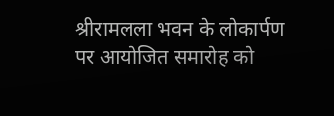श्रीरामलला भवन के लोकार्पण पर आयोजित समारोह को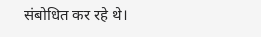संबोधित कर रहे थे।